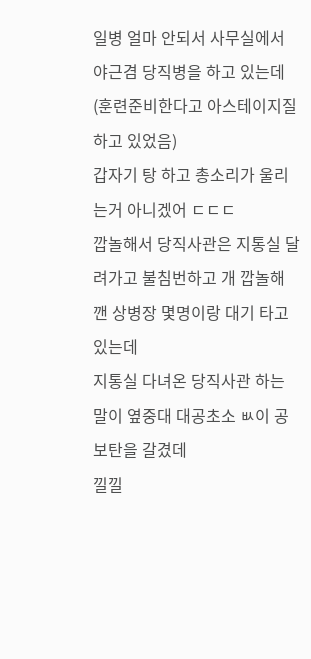일병 얼마 안되서 사무실에서 야근겸 당직병을 하고 있는데 (훈련준비한다고 아스테이지질 하고 있었음)
갑자기 탕 하고 총소리가 울리는거 아니겠어 ㄷㄷㄷ
깝놀해서 당직사관은 지통실 달려가고 불침번하고 개 깝놀해 깬 상병장 몇명이랑 대기 타고 있는데
지통실 다녀온 당직사관 하는 말이 옆중대 대공초소 ㅄ이 공보탄을 갈겼데
낄낄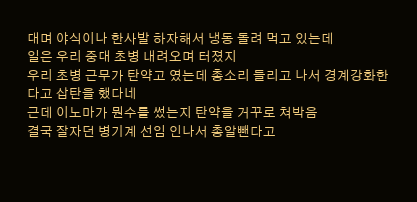대며 야식이나 한사발 하자해서 냉동 돌려 먹고 있는데
일은 우리 중대 초병 내려오며 터졌지
우리 초병 근무가 탄약고 였는데 총소리 들리고 나서 경계강화한다고 삽탄을 했다네
근데 이노마가 뭔수를 썼는지 탄약을 거꾸로 쳐박음
결국 잘자던 병기계 선임 인나서 총알뺀다고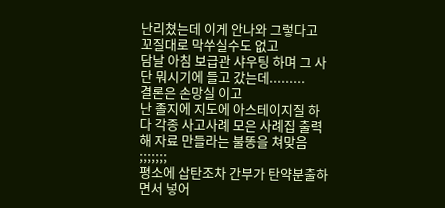난리쳤는데 이게 안나와 그렇다고 꼬질대로 막쑤실수도 없고
담날 아침 보급관 샤우팅 하며 그 사단 뭐시기에 들고 갔는데.........
결론은 손망실 이고
난 졸지에 지도에 아스테이지질 하다 각종 사고사례 모은 사례집 출력해 자료 만들라는 불똥을 쳐맞음 ;;;;;;;
평소에 삽탄조차 간부가 탄약분출하면서 넣어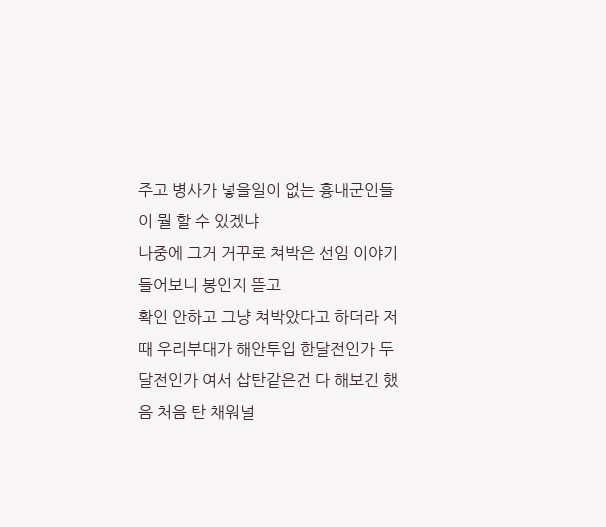주고 병사가 넣을일이 없는 흉내군인들이 뭘 할 수 있겠냐
나중에 그거 거꾸로 쳐박은 선임 이야기 들어보니 봉인지 뜯고
확인 안하고 그냥 쳐박았다고 하더라 저때 우리부대가 해안투입 한달전인가 두달전인가 여서 삽탄같은건 다 해보긴 했음 처음 탄 채워널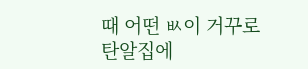때 어떤 ㅄ이 거꾸로 탄알집에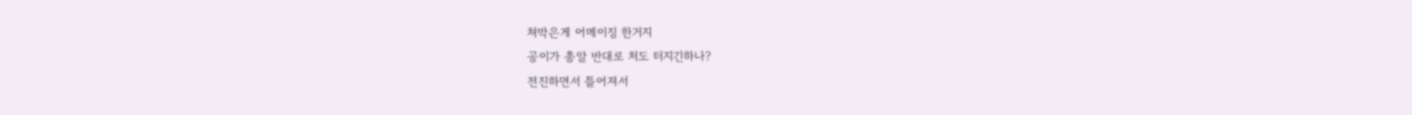쳐박은게 어메이징 한거지
공이가 총알 반대로 처도 터지긴하나?
전진하면서 틀어져서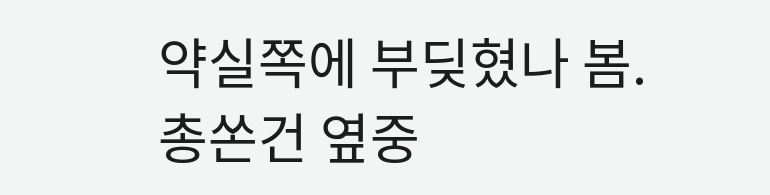약실쪽에 부딪혔나 봄.
총쏜건 옆중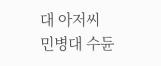대 아저씨
민병대 수듄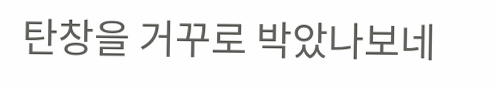탄창을 거꾸로 박았나보네